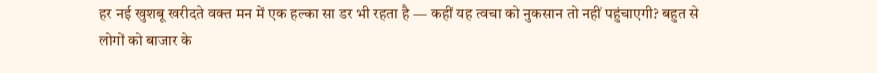हर नई खुशबू खरीदते वक्त मन में एक हल्का सा डर भी रहता है — कहीं यह त्वचा को नुकसान तो नहीं पहुंचाएगी? बहुत से लोगों को बाजार के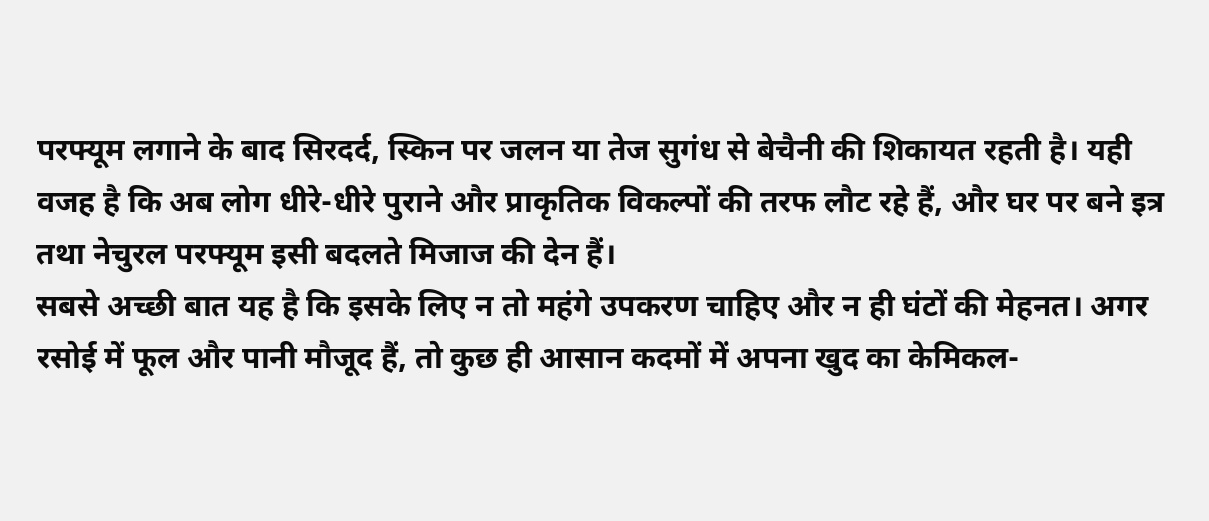परफ्यूम लगाने के बाद सिरदर्द, स्किन पर जलन या तेज सुगंध से बेचैनी की शिकायत रहती है। यही वजह है कि अब लोग धीरे-धीरे पुराने और प्राकृतिक विकल्पों की तरफ लौट रहे हैं, और घर पर बने इत्र तथा नेचुरल परफ्यूम इसी बदलते मिजाज की देन हैं।
सबसे अच्छी बात यह है कि इसके लिए न तो महंगे उपकरण चाहिए और न ही घंटों की मेहनत। अगर रसोई में फूल और पानी मौजूद हैं, तो कुछ ही आसान कदमों में अपना खुद का केमिकल-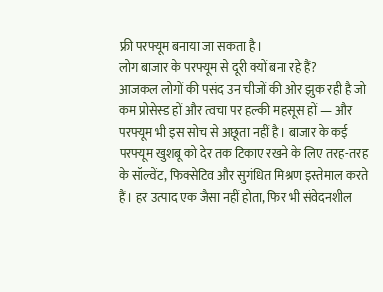फ्री परफ्यूम बनाया जा सकता है।
लोग बाजार के परफ्यूम से दूरी क्यों बना रहे हैं?
आजकल लोगों की पसंद उन चीजों की ओर झुक रही है जो कम प्रोसेस्ड हों और त्वचा पर हल्की महसूस हों — और परफ्यूम भी इस सोच से अछूता नहीं है। बाजार के कई परफ्यूम खुशबू को देर तक टिकाए रखने के लिए तरह-तरह के सॉल्वेंट, फिक्सेटिव और सुगंधित मिश्रण इस्तेमाल करते हैं। हर उत्पाद एक जैसा नहीं होता, फिर भी संवेदनशील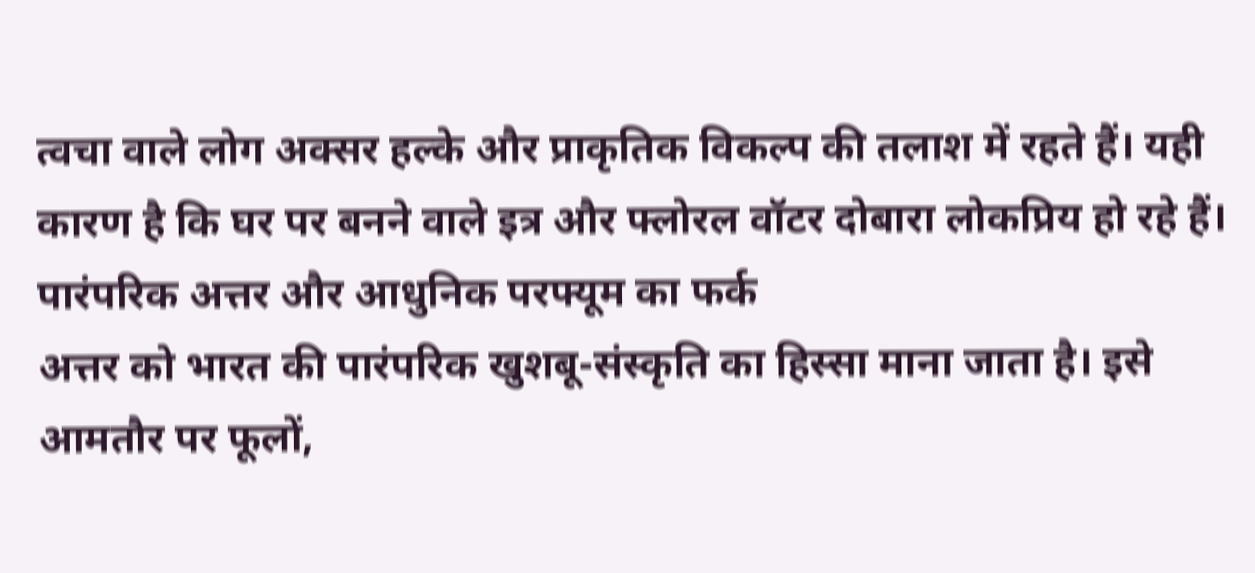त्वचा वाले लोग अक्सर हल्के और प्राकृतिक विकल्प की तलाश में रहते हैं। यही कारण है कि घर पर बनने वाले इत्र और फ्लोरल वॉटर दोबारा लोकप्रिय हो रहे हैं।
पारंपरिक अत्तर और आधुनिक परफ्यूम का फर्क
अत्तर को भारत की पारंपरिक खुशबू-संस्कृति का हिस्सा माना जाता है। इसे आमतौर पर फूलों,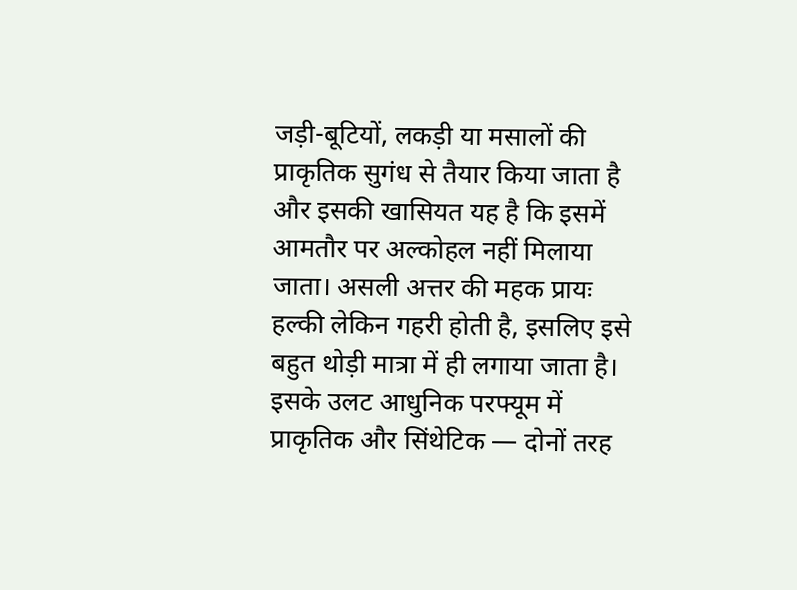जड़ी-बूटियों, लकड़ी या मसालों की प्राकृतिक सुगंध से तैयार किया जाता है और इसकी खासियत यह है कि इसमें आमतौर पर अल्कोहल नहीं मिलाया जाता। असली अत्तर की महक प्रायः हल्की लेकिन गहरी होती है, इसलिए इसे बहुत थोड़ी मात्रा में ही लगाया जाता है।
इसके उलट आधुनिक परफ्यूम में प्राकृतिक और सिंथेटिक — दोनों तरह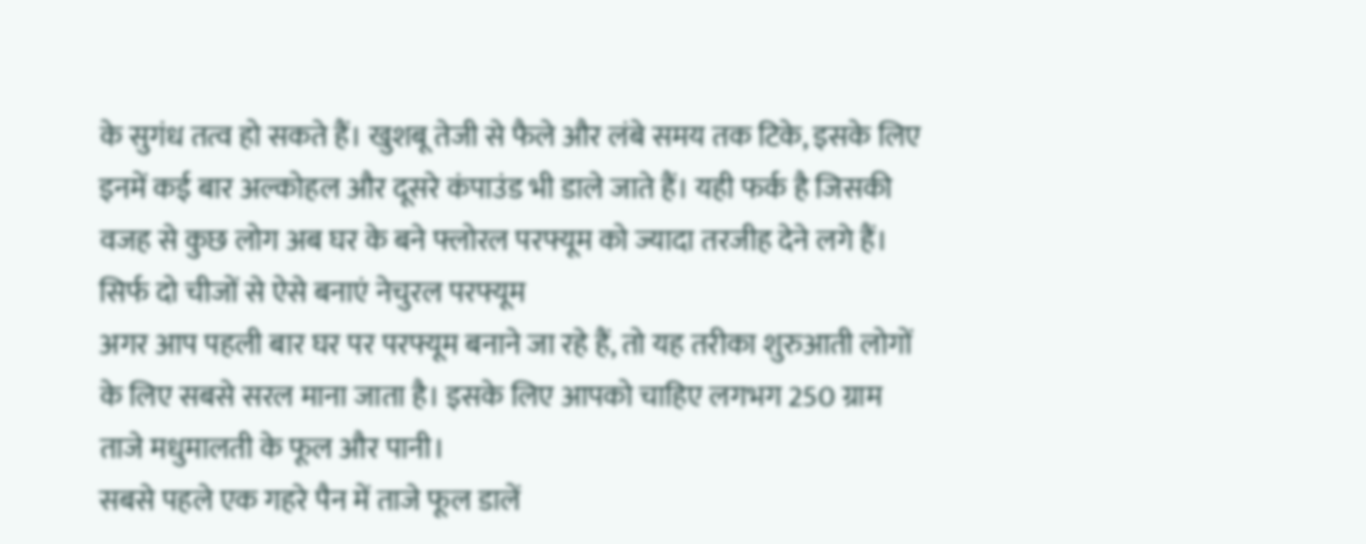के सुगंध तत्व हो सकते हैं। खुशबू तेजी से फैले और लंबे समय तक टिके, इसके लिए इनमें कई बार अल्कोहल और दूसरे कंपाउंड भी डाले जाते हैं। यही फर्क है जिसकी वजह से कुछ लोग अब घर के बने फ्लोरल परफ्यूम को ज्यादा तरजीह देने लगे हैं।
सिर्फ दो चीजों से ऐसे बनाएं नेचुरल परफ्यूम
अगर आप पहली बार घर पर परफ्यूम बनाने जा रहे हैं, तो यह तरीका शुरुआती लोगों के लिए सबसे सरल माना जाता है। इसके लिए आपको चाहिए लगभग 250 ग्राम ताजे मधुमालती के फूल और पानी।
सबसे पहले एक गहरे पैन में ताजे फूल डालें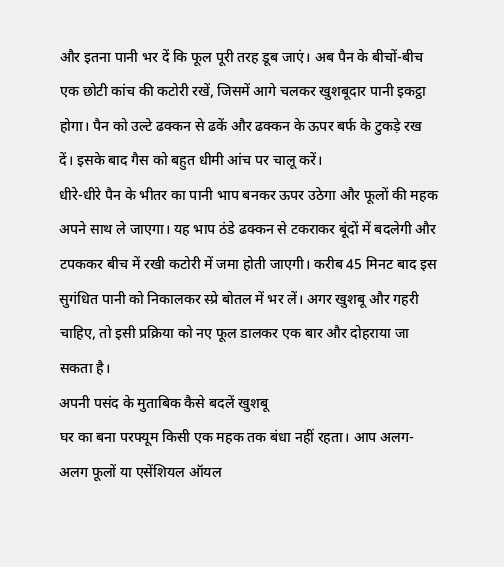और इतना पानी भर दें कि फूल पूरी तरह डूब जाएं। अब पैन के बीचों-बीच एक छोटी कांच की कटोरी रखें, जिसमें आगे चलकर खुशबूदार पानी इकट्ठा होगा। पैन को उल्टे ढक्कन से ढकें और ढक्कन के ऊपर बर्फ के टुकड़े रख दें। इसके बाद गैस को बहुत धीमी आंच पर चालू करें।
धीरे-धीरे पैन के भीतर का पानी भाप बनकर ऊपर उठेगा और फूलों की महक अपने साथ ले जाएगा। यह भाप ठंडे ढक्कन से टकराकर बूंदों में बदलेगी और टपककर बीच में रखी कटोरी में जमा होती जाएगी। करीब 45 मिनट बाद इस सुगंधित पानी को निकालकर स्प्रे बोतल में भर लें। अगर खुशबू और गहरी चाहिए, तो इसी प्रक्रिया को नए फूल डालकर एक बार और दोहराया जा सकता है।
अपनी पसंद के मुताबिक कैसे बदलें खुशबू
घर का बना परफ्यूम किसी एक महक तक बंधा नहीं रहता। आप अलग-अलग फूलों या एसेंशियल ऑयल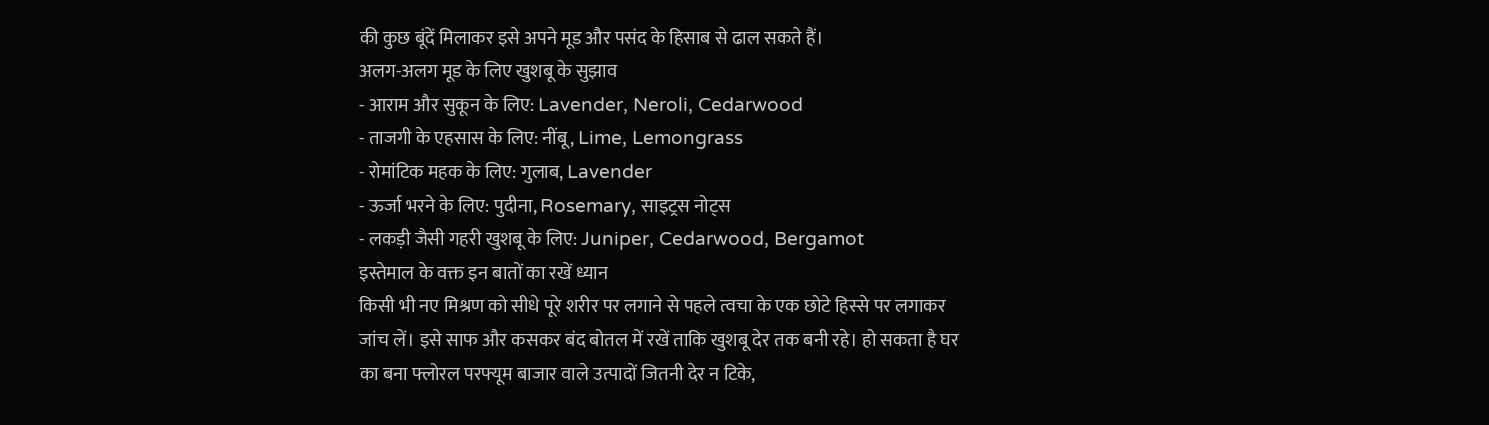की कुछ बूंदें मिलाकर इसे अपने मूड और पसंद के हिसाब से ढाल सकते हैं।
अलग-अलग मूड के लिए खुशबू के सुझाव
- आराम और सुकून के लिए: Lavender, Neroli, Cedarwood
- ताजगी के एहसास के लिए: नींबू, Lime, Lemongrass
- रोमांटिक महक के लिए: गुलाब, Lavender
- ऊर्जा भरने के लिए: पुदीना, Rosemary, साइट्रस नोट्स
- लकड़ी जैसी गहरी खुशबू के लिए: Juniper, Cedarwood, Bergamot
इस्तेमाल के वक्त इन बातों का रखें ध्यान
किसी भी नए मिश्रण को सीधे पूरे शरीर पर लगाने से पहले त्वचा के एक छोटे हिस्से पर लगाकर जांच लें। इसे साफ और कसकर बंद बोतल में रखें ताकि खुशबू देर तक बनी रहे। हो सकता है घर का बना फ्लोरल परफ्यूम बाजार वाले उत्पादों जितनी देर न टिके,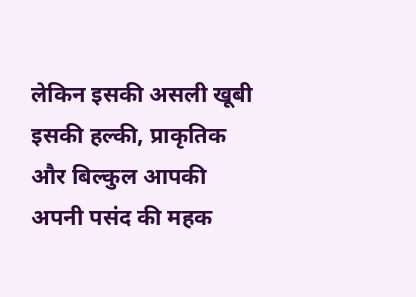लेकिन इसकी असली खूबी इसकी हल्की, प्राकृतिक और बिल्कुल आपकी अपनी पसंद की महक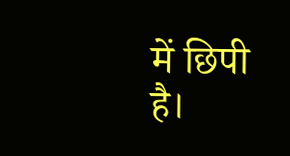में छिपी है।